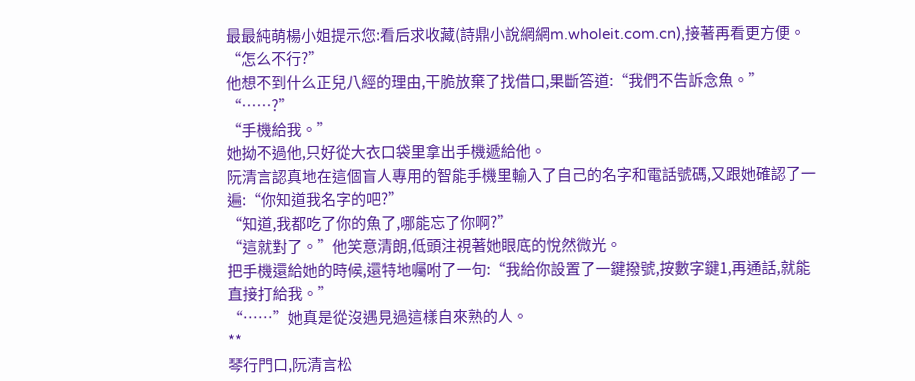最最純萌楊小姐提示您:看后求收藏(詩鼎小說網網m.wholeit.com.cn),接著再看更方便。
“怎么不行?”
他想不到什么正兒八經的理由,干脆放棄了找借口,果斷答道:“我們不告訴念魚。”
“……?”
“手機給我。”
她拗不過他,只好從大衣口袋里拿出手機遞給他。
阮清言認真地在這個盲人專用的智能手機里輸入了自己的名字和電話號碼,又跟她確認了一遍:“你知道我名字的吧?”
“知道,我都吃了你的魚了,哪能忘了你啊?”
“這就對了。”他笑意清朗,低頭注視著她眼底的悅然微光。
把手機還給她的時候,還特地囑咐了一句:“我給你設置了一鍵撥號,按數字鍵1,再通話,就能直接打給我。”
“……”她真是從沒遇見過這樣自來熟的人。
**
琴行門口,阮清言松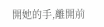開她的手,離開前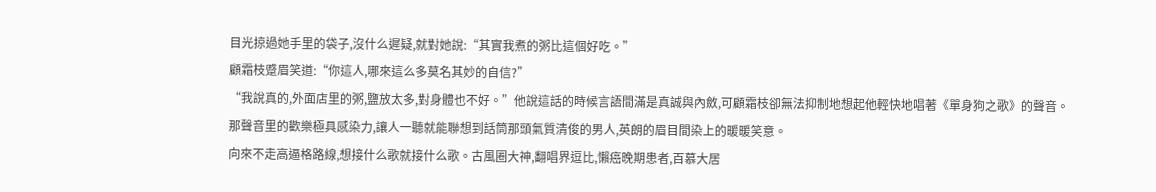目光掠過她手里的袋子,沒什么遲疑,就對她說:“其實我煮的粥比這個好吃。”
顧霜枝蹙眉笑道:“你這人,哪來這么多莫名其妙的自信?”
“我說真的,外面店里的粥,鹽放太多,對身體也不好。”他說這話的時候言語間滿是真誠與內斂,可顧霜枝卻無法抑制地想起他輕快地唱著《單身狗之歌》的聲音。
那聲音里的歡樂極具感染力,讓人一聽就能聯想到話筒那頭氣質清俊的男人,英朗的眉目間染上的暖暖笑意。
向來不走高逼格路線,想接什么歌就接什么歌。古風圈大神,翻唱界逗比,懶癌晚期患者,百慕大居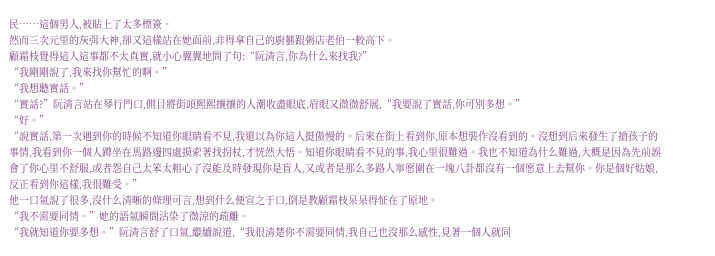民……這個男人,被貼上了太多標簽。
然而三次元里的灰弭大神,卻又這樣站在她面前,非得拿自己的廚藝跟粥店老伯一較高下。
顧霜枝覺得這人這事都不太真實,就小心翼翼地問了句:“阮清言,你為什么來找我?”
“我剛剛說了,我來找你幫忙的啊。”
“我想聽實話。”
“實話?”阮清言站在琴行門口,側目將街頭熙熙攘攘的人潮收盡眼底,眉眼又微微舒展,“我要說了實話,你可別多想。”
“好。”
“說實話,第一次遇到你的時候不知道你眼睛看不見,我還以為你這人挺傲慢的。后來在街上看到你,原本想裝作沒看到的。沒想到后來發生了搶孩子的事情,我看到你一個人蹲坐在馬路邊四處摸索著找拐杖,才恍然大悟。知道你眼睛看不見的事,我心里很難過。我也不知道為什么難過,大概是因為先前誤會了你心里不舒服,或者怨自己太笨太粗心了沒能及時發現你是盲人,又或者是那么多路人寧愿圍在一塊八卦都沒有一個愿意上去幫你。你是個好姑娘,反正看到你這樣,我很難受。”
他一口氣說了很多,沒什么清晰的條理可言,想到什么便宣之于口,倒是教顧霜枝呆呆得怔在了原地。
“我不需要同情。”她的語氣瞬間沾染了微涼的疏離。
“我就知道你要多想。”阮清言舒了口氣,繼續說道,“我很清楚你不需要同情,我自己也沒那么感性,見著一個人就同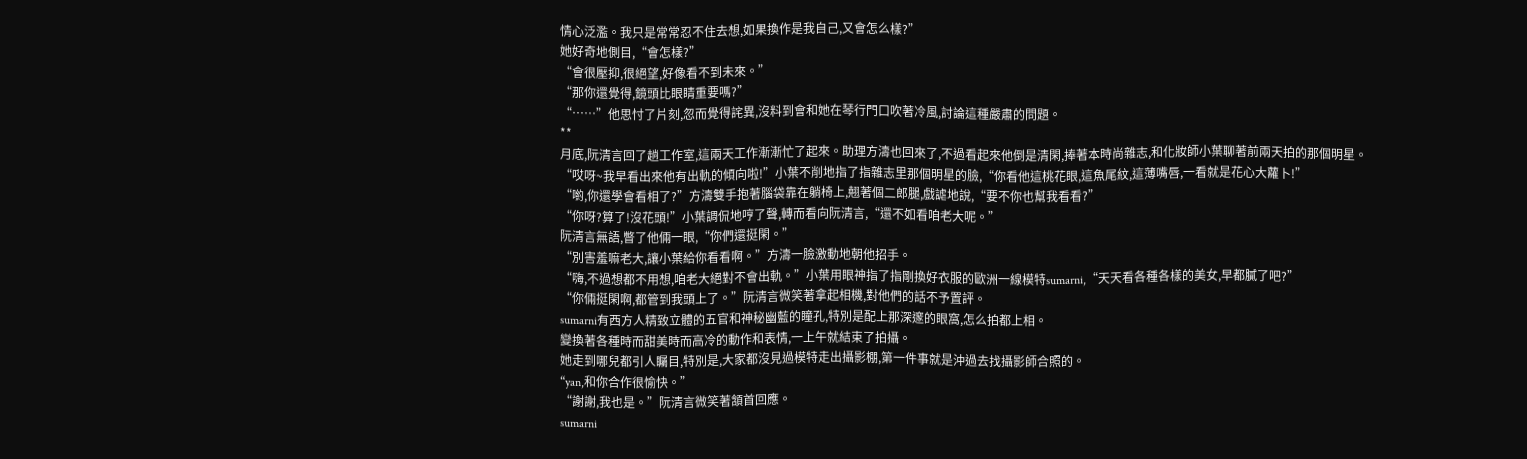情心泛濫。我只是常常忍不住去想,如果換作是我自己,又會怎么樣?”
她好奇地側目,“會怎樣?”
“會很壓抑,很絕望,好像看不到未來。”
“那你還覺得,鏡頭比眼睛重要嗎?”
“……”他思忖了片刻,忽而覺得詫異,沒料到會和她在琴行門口吹著冷風,討論這種嚴肅的問題。
**
月底,阮清言回了趟工作室,這兩天工作漸漸忙了起來。助理方濤也回來了,不過看起來他倒是清閑,捧著本時尚雜志,和化妝師小葉聊著前兩天拍的那個明星。
“哎呀~我早看出來他有出軌的傾向啦!”小葉不削地指了指雜志里那個明星的臉,“你看他這桃花眼,這魚尾紋,這薄嘴唇,一看就是花心大蘿卜!”
“喲,你還學會看相了?”方濤雙手抱著腦袋靠在躺椅上,翹著個二郎腿,戲謔地說,“要不你也幫我看看?”
“你呀?算了!沒花頭!”小葉調侃地哼了聲,轉而看向阮清言,“還不如看咱老大呢。”
阮清言無語,瞥了他倆一眼,“你們還挺閑。”
“別害羞嘛老大,讓小葉給你看看啊。”方濤一臉激動地朝他招手。
“嗨,不過想都不用想,咱老大絕對不會出軌。”小葉用眼神指了指剛換好衣服的歐洲一線模特sumarni,“天天看各種各樣的美女,早都膩了吧?”
“你倆挺閑啊,都管到我頭上了。”阮清言微笑著拿起相機,對他們的話不予置評。
sumarni有西方人精致立體的五官和神秘幽藍的瞳孔,特別是配上那深邃的眼窩,怎么拍都上相。
變換著各種時而甜美時而高冷的動作和表情,一上午就結束了拍攝。
她走到哪兒都引人矚目,特別是,大家都沒見過模特走出攝影棚,第一件事就是沖過去找攝影師合照的。
“yan,和你合作很愉快。”
“謝謝,我也是。”阮清言微笑著頷首回應。
sumarni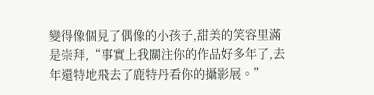變得像個見了偶像的小孩子,甜美的笑容里滿是崇拜,“事實上我關注你的作品好多年了,去年還特地飛去了鹿特丹看你的攝影展。”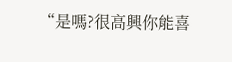“是嗎?很高興你能喜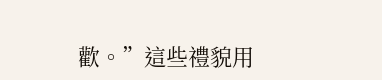歡。”這些禮貌用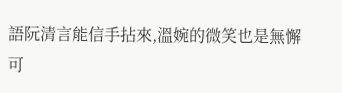語阮清言能信手拈來,溫婉的微笑也是無懈可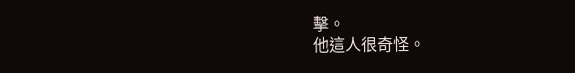擊。
他這人很奇怪。